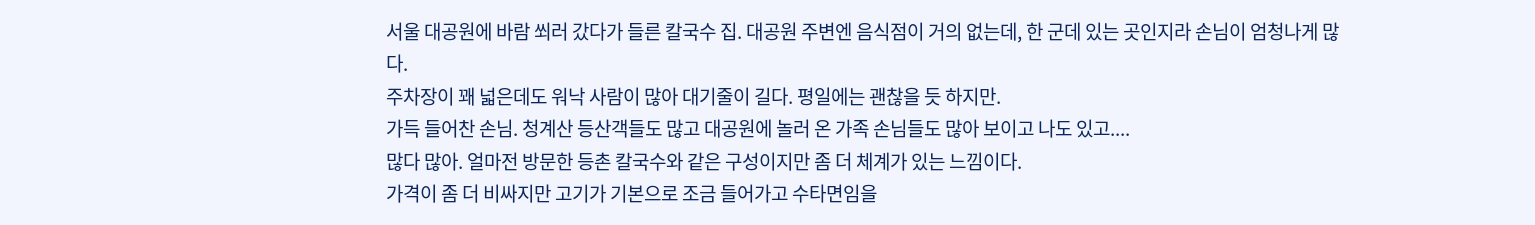서울 대공원에 바람 쐬러 갔다가 들른 칼국수 집. 대공원 주변엔 음식점이 거의 없는데, 한 군데 있는 곳인지라 손님이 엄청나게 많다.
주차장이 꽤 넓은데도 워낙 사람이 많아 대기줄이 길다. 평일에는 괜찮을 듯 하지만.
가득 들어찬 손님. 청계산 등산객들도 많고 대공원에 놀러 온 가족 손님들도 많아 보이고 나도 있고....
많다 많아. 얼마전 방문한 등촌 칼국수와 같은 구성이지만 좀 더 체계가 있는 느낌이다.
가격이 좀 더 비싸지만 고기가 기본으로 조금 들어가고 수타면임을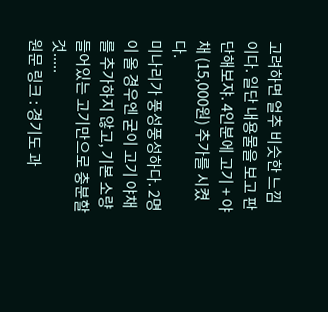고려하면 얼추 비슷한 느낌이다. 일단 내용물을 보고 판단해보쟈. 4인분에 고기 + 야채 (15,000원) 추가를 시켰다.
미나리가 풍성풍성하다. 2명이 올 경우엔 굳이 고기 야채를 추가하지 않고, 기본 소량 들어있는 고기만으로 충분할 것.....
원문 링크 : 경기도 과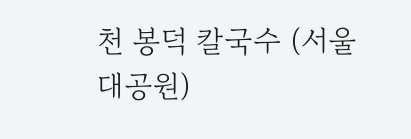천 봉덕 칼국수 (서울대공원)